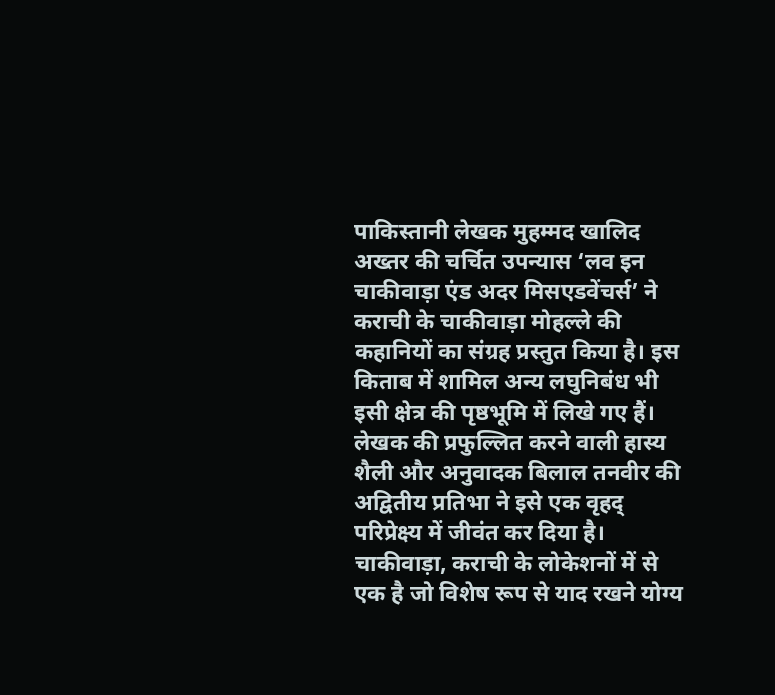पाकिस्तानी लेखक मुहम्मद खालिद अख्तर की चर्चित उपन्यास ‘लव इन चाकीवाड़ा एंड अदर मिसएडवेंचर्स’ ने कराची के चाकीवाड़ा मोहल्ले की कहानियों का संग्रह प्रस्तुत किया है। इस किताब में शामिल अन्य लघुनिबंध भी इसी क्षेत्र की पृष्ठभूमि में लिखे गए हैं। लेखक की प्रफुल्लित करने वाली हास्य शैली और अनुवादक बिलाल तनवीर की अद्वितीय प्रतिभा ने इसे एक वृहद् परिप्रेक्ष्य में जीवंत कर दिया है।
चाकीवाड़ा, कराची के लोकेशनों में से एक है जो विशेष रूप से याद रखने योग्य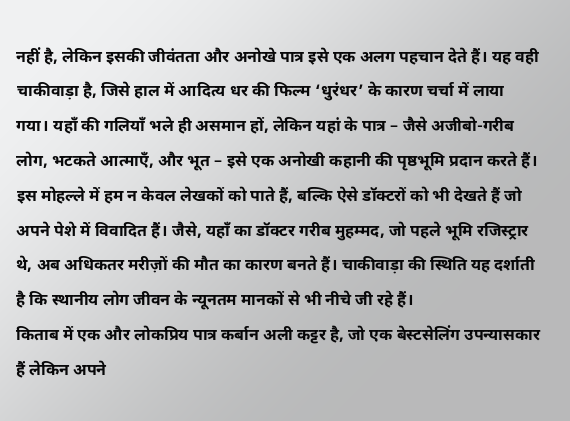नहीं है, लेकिन इसकी जीवंतता और अनोखे पात्र इसे एक अलग पहचान देते हैं। यह वही चाकीवाड़ा है, जिसे हाल में आदित्य धर की फिल्म ‘धुरंधर’ के कारण चर्चा में लाया गया। यहाँ की गलियाँ भले ही असमान हों, लेकिन यहां के पात्र – जैसे अजीबो-गरीब लोग, भटकते आत्माएँ, और भूत – इसे एक अनोखी कहानी की पृष्ठभूमि प्रदान करते हैं।
इस मोहल्ले में हम न केवल लेखकों को पाते हैं, बल्कि ऐसे डॉक्टरों को भी देखते हैं जो अपने पेशे में विवादित हैं। जैसे, यहाँ का डॉक्टर गरीब मुहम्मद, जो पहले भूमि रजिस्ट्रार थे, अब अधिकतर मरीज़ों की मौत का कारण बनते हैं। चाकीवाड़ा की स्थिति यह दर्शाती है कि स्थानीय लोग जीवन के न्यूनतम मानकों से भी नीचे जी रहे हैं।
किताब में एक और लोकप्रिय पात्र कर्बान अली कट्टर है, जो एक बेस्टसेलिंग उपन्यासकार हैं लेकिन अपने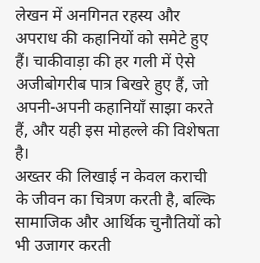लेखन में अनगिनत रहस्य और अपराध की कहानियों को समेटे हुए हैं। चाकीवाड़ा की हर गली में ऐसे अजीबोगरीब पात्र बिखरे हुए हैं, जो अपनी-अपनी कहानियाँ साझा करते हैं, और यही इस मोहल्ले की विशेषता है।
अख्तर की लिखाई न केवल कराची के जीवन का चित्रण करती है, बल्कि सामाजिक और आर्थिक चुनौतियों को भी उजागर करती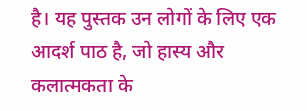है। यह पुस्तक उन लोगों के लिए एक आदर्श पाठ है, जो हास्य और कलात्मकता के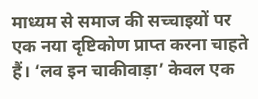माध्यम से समाज की सच्चाइयों पर एक नया दृष्टिकोण प्राप्त करना चाहते हैं। ‘लव इन चाकीवाड़ा’ केवल एक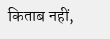किताब नहीं,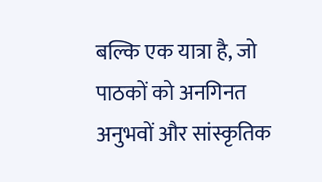बल्कि एक यात्रा है, जो पाठकों को अनगिनत अनुभवों और सांस्कृतिक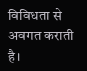विविधता से अवगत कराती है।